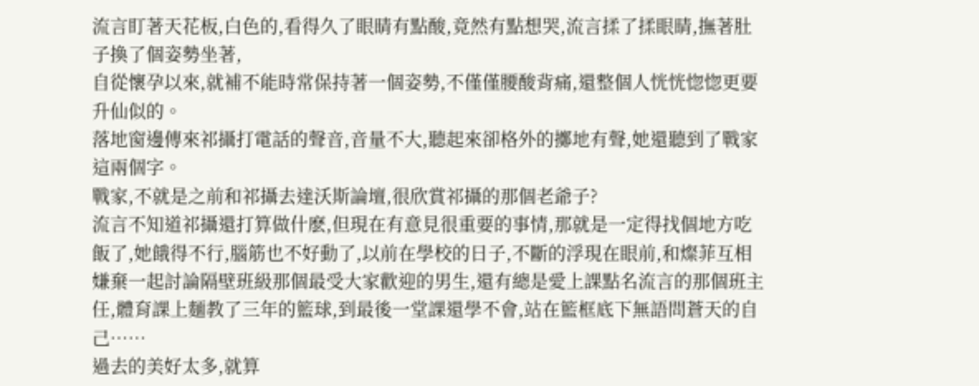流言盯著天花板,白色的,看得久了眼睛有點酸,竟然有點想哭,流言揉了揉眼睛,撫著肚子換了個姿勢坐著,
自從懷孕以來,就補不能時常保持著一個姿勢,不僅僅腰酸背痛,還整個人恍恍惚惚更要升仙似的。
落地窗邊傳來祁攝打電話的聲音,音量不大,聽起來卻格外的擲地有聲,她還聽到了戰家這兩個字。
戰家,不就是之前和祁攝去達沃斯論壇,很欣賞祁攝的那個老爺子?
流言不知道祁攝還打算做什麽,但現在有意見很重要的事情,那就是一定得找個地方吃飯了,她餓得不行,腦筋也不好動了,以前在學校的日子,不斷的浮現在眼前,和燦菲互相嫌棄一起討論隔壁班級那個最受大家歡迎的男生,還有總是愛上課點名流言的那個班主任,體育課上麵教了三年的籃球,到最後一堂課還學不會,站在籃框底下無語問蒼天的自己……
過去的美好太多,就算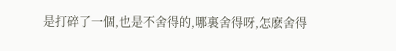是打碎了一個,也是不舍得的,哪裏舍得呀,怎麽舍得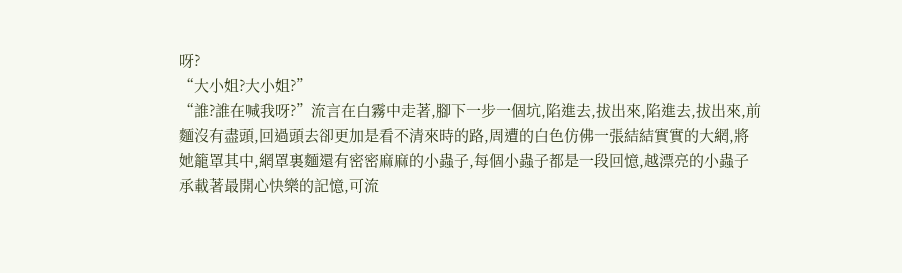呀?
“大小姐?大小姐?”
“誰?誰在喊我呀?”流言在白霧中走著,腳下一步一個坑,陷進去,拔出來,陷進去,拔出來,前麵沒有盡頭,回過頭去卻更加是看不清來時的路,周遭的白色仿佛一張結結實實的大網,將她籠罩其中,網罩裏麵還有密密麻麻的小蟲子,每個小蟲子都是一段回憶,越漂亮的小蟲子承載著最開心快樂的記憶,可流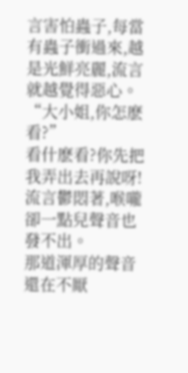言害怕蟲子,每當有蟲子衝過來,越是光鮮亮麗,流言就越覺得惡心。
“大小姐,你怎麽看?”
看什麽看?你先把我弄出去再說呀!
流言鬱悶著,喉嚨卻一點兒聲音也發不出。
那道渾厚的聲音還在不厭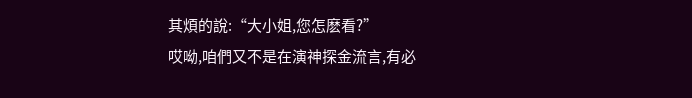其煩的說:“大小姐,您怎麽看?”
哎呦,咱們又不是在演神探金流言,有必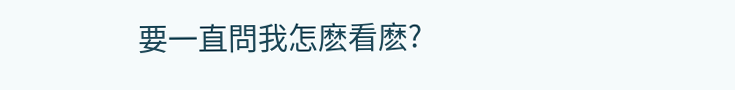要一直問我怎麽看麽?